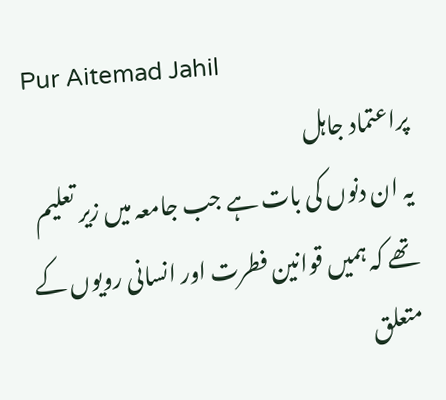Pur Aitemad Jahil
پراعتماد جاہل
یہ ان دنوں کی بات ہے جب جامعہ میں زیر تعلیم تھے کہ ہمیں قوانین فطرت اور انسانی رویوں کے متعلق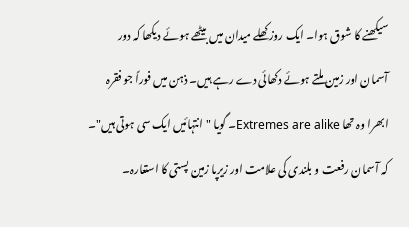سیکھنے کا شوق ہوا۔ ایک روز کھلے میدان میں بیٹھے ہوئے دیکھا کہ دور آسمان اور زمین ملتے ہوئے دکھائی دے رہے ہیں۔ ذہن میں فوراً جو فقرہ ابھرا وہ تھا Extremes are alike۔ گویا "انتہائیں ایک سی ہوتی ہیں"۔ کہ آسمان رفعت و بلندی کی علامت اور زیرپا زمین پستی کا استعارہ۔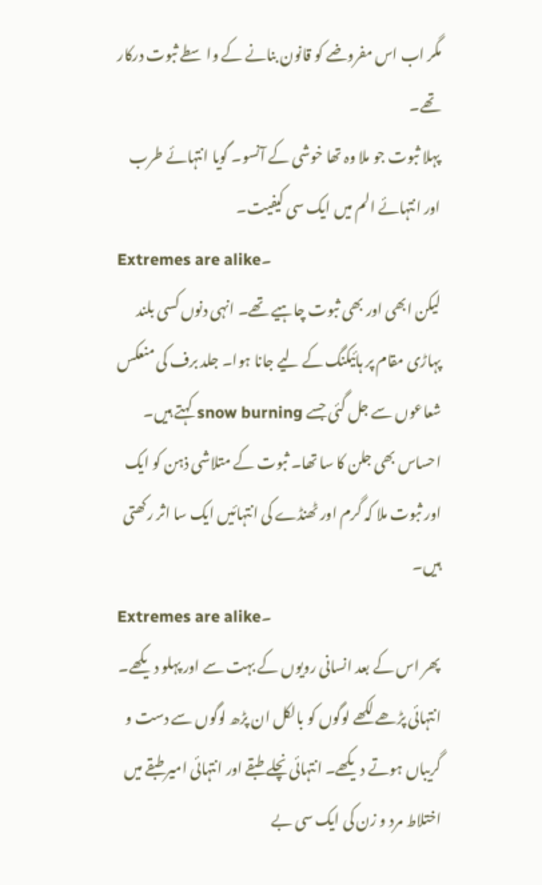مگر اب اس مفروضے کو قانون بنانے کے واسطے ثبوت درکار تھے۔
پہلا ثبوت جو ملا وہ تھا خوشی کے آنسو۔ گویا انتہائے طرب اور انتہائے الم میں ایک سی کیفیت۔
Extremes are alike۔
لیکن ابھی اور بھی ثبوت چاہیے تھے۔ انہی دنوں کسی بلند پہاڑی مقام پر ہائیکنگ کے لیے جانا ہوا۔ جلد برف کی منعکس شعاعوں سے جل گئی جسے snow burning کہتے ہیں۔ احساس بھی جلن کا سا تھا۔ ثبوت کے متلاشی ذہن کو ایک اور ثبوت ملا کہ گرم اور ٹھنڈے کی انتہائیں ایک سا اثر رکھتی ہیں۔
Extremes are alike۔
پھر اس کے بعد انسانی رویوں کے بہت سے اور پہلو دیکھے۔ انتہائی پڑھے لکھے لوگوں کو بالکل ان پڑھ لوگوں سے دست و گریباں ہوتے دیکھے۔ انتہائی نچلے طبقے اور انتہائی امیر طبقے میں اختلاط مرد و زن کی ایک سی بے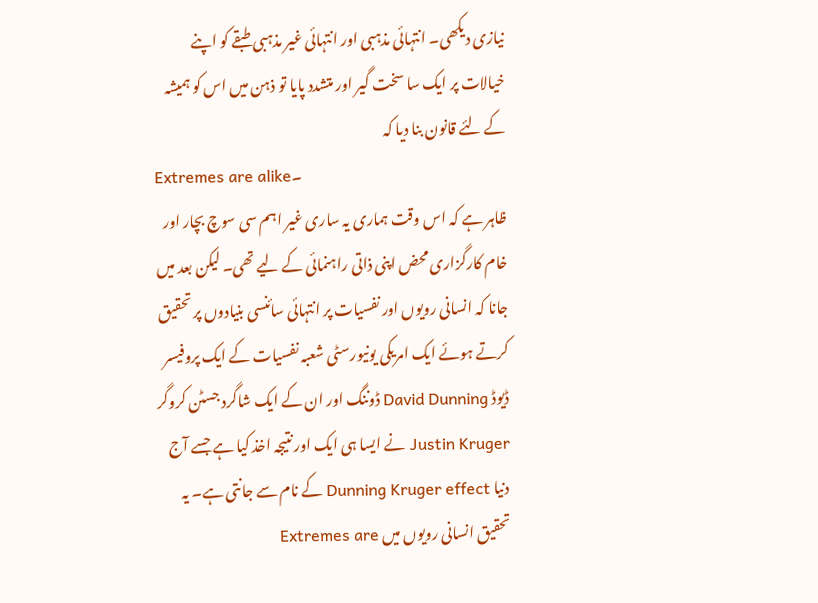نیازی دیکھی۔ انتہائی مذہبی اور انتہائی غیر مذہبی طبقے کو اپنے خیالات پر ایک سا سخت گیر اور متشدد پایا تو ذہن میں اس کو ہمیشہ کے لئے قانون بنا دیا کہ
Extremes are alike۔
ظاہر ہے کہ اس وقت ہماری یہ ساری غیر اہم سی سوچ بچار اور خام کارگزاری محض اپنی ذاتی راہنمائی کے لیے تھی۔ لیکن بعد میں جانا کہ انسانی رویوں اور نفسیات پر انتہائی سائنسی بنیادوں پر تحقیق کرتے ہوئے ایک امریکی یونیورسٹی شعبہ نفسیات کے ایک پروفیسر ڈیوڈ David Dunning ڈوننگ اور ان کے ایک شاگرد جسٹن کروگر Justin Kruger نے ایسا ہی ایک اور نتیجہ اخذ کیا ہے جسے آج دنیا Dunning Kruger effect کے نام سے جانتی ہے۔ یہ تحقیق انسانی رویوں میں Extremes are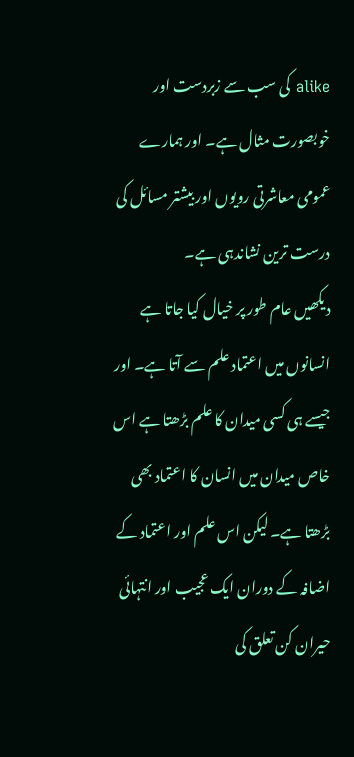alike کی سب سے زبردست اور خوبصورت مثال ہے۔ اور ہمارے عمومی معاشرتی رویوں اور بیشتر مسائل کی درست ترین نشاندہی ہے۔
دیکھیں عام طور پر خیال کیا جاتا ہے انسانوں میں اعتماد علم سے آتا ہے۔ اور جیسے ہی کسی میدان کا علم بڑھتا ہے اس خاص میدان میں انسان کا اعتماد بھی بڑھتا ہے۔ لیکن اس علم اور اعتماد کے اضافہ کے دوران ایک عجیب اور انتہائی حیران کن تعلق کی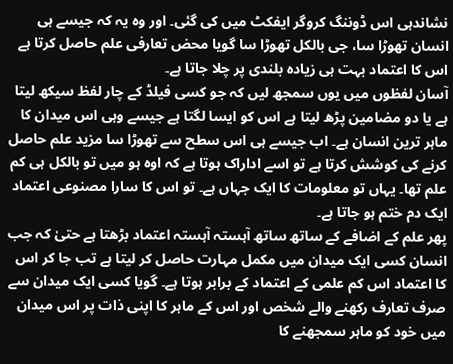نشاندہی اس ڈوننگ کروگر ایفکٹ میں کی گئی۔ اور وہ یہ کہ جیسے ہی انسان تھوڑا سا، جی بالکل تھوڑا سا گویا محض تعارفی علم حاصل کرتا ہے اس کا اعتماد بہت ہی زیادہ بلندی پر چلا جاتا ہے۔
آسان لفظوں میں یوں سمجھ لیں کہ جو کسی فیلڈ کے چار لفظ سیکھ لیتا ہے یا دو مضامین پڑھ لیتا ہے اس کو ایسا لگتا ہے جیسے وہی اس میدان کا ماہر ترین انسان ہے۔ اب جیسے ہی اس سطح سے تھوڑا سا مزید علم حاصل کرنے کی کوشش کرتا ہے تو اسے اداراک ہوتا ہے کہ اوہ ہو میں تو بالکل ہی کم علم تھا۔ یہاں تو معلومات کا ایک جہاں ہے۔ تو اس کا سارا مصنوعی اعتماد ایک دم ختم ہو جاتا ہے۔
پھر علم کے اضافے کے ساتھ ساتھ آہستہ آہستہ اعتماد بڑھتا ہے حتیٰ کہ جب انسان کسی ایک میدان میں مکمل مہارت حاصل کر لیتا ہے تب جا کر اس کا اعتماد اس کم علمی کے اعتماد کے برابر ہوتا ہے۔ گویا کسی ایک میدان سے صرف تعارف رکھنے والے شخص اور اس کے ماہر کا اپنی ذات پر اس میدان میں خود کو ماہر سمجھنے کا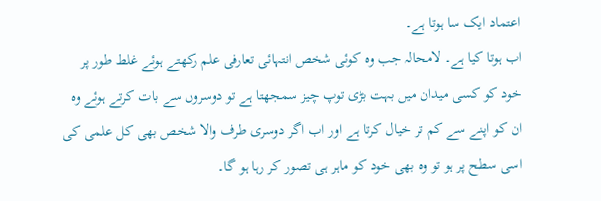اعتماد ایک سا ہوتا ہے۔
اب ہوتا کیا ہے۔ لامحالہ جب وہ کوئی شخص انتہائی تعارفی علم رکھتے ہوئے غلط طور پر خود کو کسی میدان میں بہت بڑی توپ چیز سمجھتا ہے تو دوسروں سے بات کرتے ہوئے وہ ان کو اپنے سے کم تر خیال کرتا ہے اور اب اگر دوسری طرف والا شخص بھی کل علمی کی اسی سطح پر ہو تو وہ بھی خود کو ماہر ہی تصور کر رہا ہو گا۔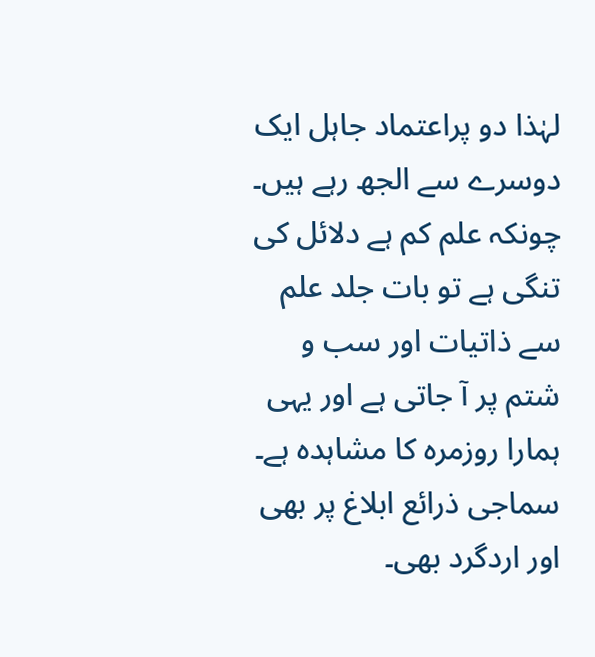لہٰذا دو پراعتماد جاہل ایک دوسرے سے الجھ رہے ہیں۔
چونکہ علم کم ہے دلائل کی تنگی ہے تو بات جلد علم سے ذاتیات اور سب و شتم پر آ جاتی ہے اور یہی ہمارا روزمرہ کا مشاہدہ ہے۔ سماجی ذرائع ابلاغ پر بھی اور اردگرد بھی۔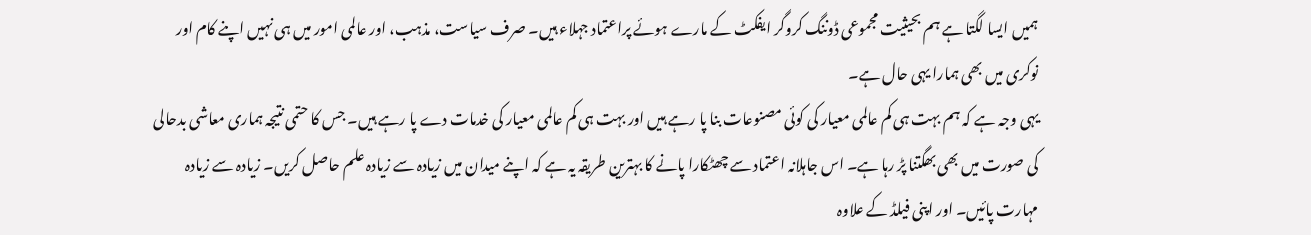ہمیں ایسا لگتا ہے ہم بحیثیت مجموعی ڈوننگ کروگر ایفکٹ کے مارے ہوئے پراعتماد جہلاء ہیں۔ صرف سیاست، مذہب، اور عالمی امور میں ہی نہیں اپنے کام اور نوکری میں بھی ہمارا یہی حال ہے۔
یہی وجہ ہے کہ ہم بہت ہی کم عالمی معیار کی کوئی مصنوعات بنا پا رہے ہیں اور بہت ہی کم عالمی معیار کی خدمات دے پا رہے ہیں۔ جس کا حتمی نتیجہ ہماری معاشی بدحالی کی صورت میں بھی بھگتنا پڑ رہا ہے۔ اس جاہلانہ اعتماد سے چھٹکارا پانے کا بہترین طریقہ یہ ہے کہ اپنے میدان میں زیادہ سے زیادہ علم حاصل کریں۔ زیادہ سے زیادہ مہارت پائیں۔ اور اپنی فیلڈ کے علاوہ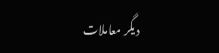دیگر معاملات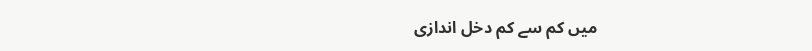میں کم سے کم دخل اندازی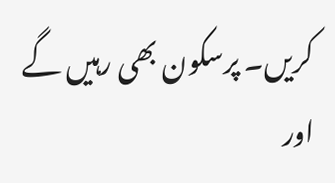کریں۔ پرسکون بھی رہیں گے اور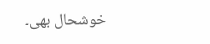خوشحال بھی۔